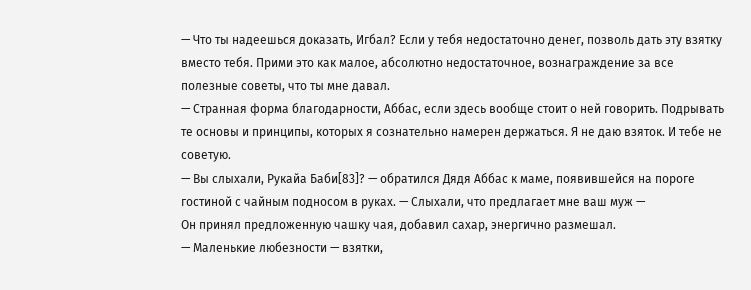— Что ты надеешься доказать, Игбал? Если у тебя недостаточно денег, позволь дать эту взятку вместо тебя. Прими это как малое, абсолютно недостаточное, вознаграждение за все полезные советы, что ты мне давал.
— Странная форма благодарности, Аббас, если здесь вообще стоит о ней говорить. Подрывать те основы и принципы, которых я сознательно намерен держаться. Я не даю взяток. И тебе не советую.
— Вы слыхали, Рукайа Баби[83]? — обратился Дядя Аббас к маме, появившейся на пороге гостиной с чайным подносом в руках. — Слыхали, что предлагает мне ваш муж —
Он принял предложенную чашку чая, добавил сахар, энергично размешал.
— Маленькие любезности — взятки,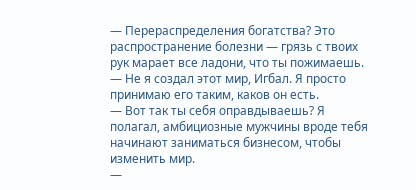— Перераспределения богатства? Это распространение болезни — грязь с твоих рук марает все ладони, что ты пожимаешь.
— Не я создал этот мир, Игбал. Я просто принимаю его таким, каков он есть.
— Вот так ты себя оправдываешь? Я полагал, амбициозные мужчины вроде тебя начинают заниматься бизнесом, чтобы изменить мир.
—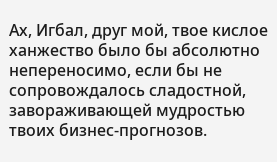Ах, Игбал, друг мой, твое кислое ханжество было бы абсолютно непереносимо, если бы не сопровождалось сладостной, завораживающей мудростью твоих бизнес-прогнозов.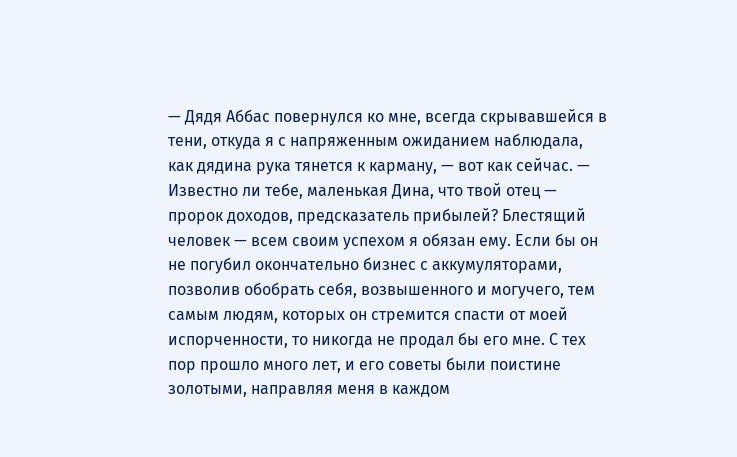— Дядя Аббас повернулся ко мне, всегда скрывавшейся в тени, откуда я с напряженным ожиданием наблюдала, как дядина рука тянется к карману, — вот как сейчас. — Известно ли тебе, маленькая Дина, что твой отец — пророк доходов, предсказатель прибылей? Блестящий человек — всем своим успехом я обязан ему. Если бы он не погубил окончательно бизнес с аккумуляторами, позволив обобрать себя, возвышенного и могучего, тем самым людям, которых он стремится спасти от моей испорченности, то никогда не продал бы его мне. С тех пор прошло много лет, и его советы были поистине золотыми, направляя меня в каждом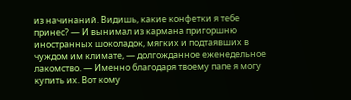из начинаний. Видишь, какие конфетки я тебе принес? — И вынимал из кармана пригоршню иностранных шоколадок, мягких и подтаявших в чуждом им климате, — долгожданное еженедельное лакомство. — Именно благодаря твоему папе я могу купить их. Вот кому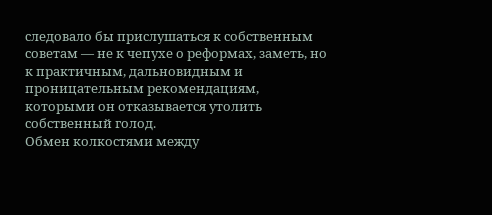следовало бы прислушаться к собственным советам — не к чепухе о реформах, заметь, но к практичным, дальновидным и проницательным рекомендациям, которыми он отказывается утолить собственный голод.
Обмен колкостями между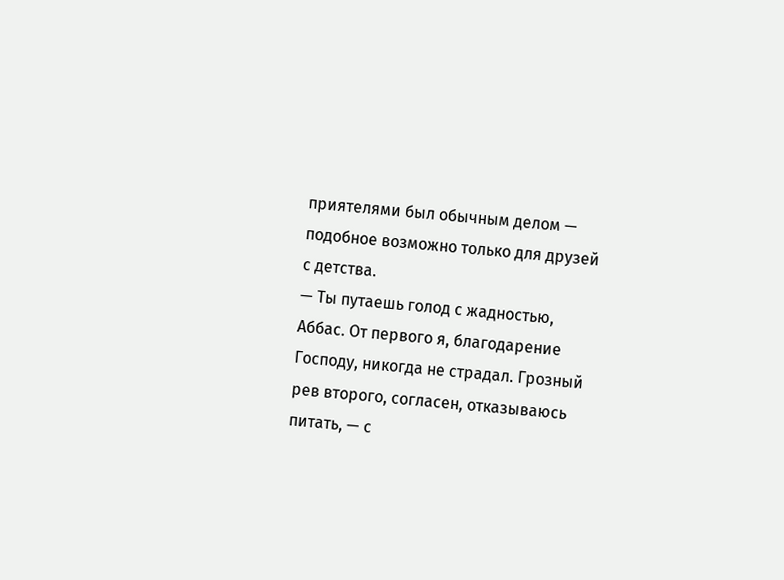приятелями был обычным делом — подобное возможно только для друзей с детства.
— Ты путаешь голод с жадностью, Аббас. От первого я, благодарение Господу, никогда не страдал. Грозный рев второго, согласен, отказываюсь питать, — с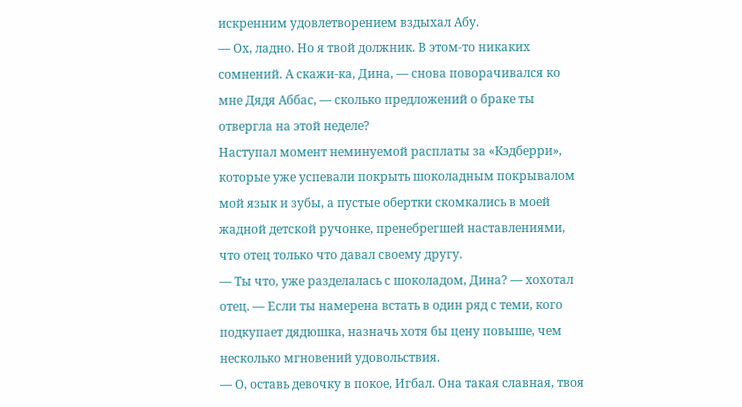искренним удовлетворением вздыхал Абу.
— Ох, ладно. Но я твой должник. В этом-то никаких сомнений. А скажи-ка, Дина, — снова поворачивался ко мне Дядя Аббас, — сколько предложений о браке ты отвергла на этой неделе?
Наступал момент неминуемой расплаты за «Кэдберри», которые уже успевали покрыть шоколадным покрывалом мой язык и зубы, а пустые обертки скомкались в моей жадной детской ручонке, пренебрегшей наставлениями, что отец только что давал своему другу.
— Ты что, уже разделалась с шоколадом, Дина? — хохотал отец. — Если ты намерена встать в один ряд с теми, кого подкупает дядюшка, назначь хотя бы цену повыше, чем несколько мгновений удовольствия.
— О, оставь девочку в покое, Игбал. Она такая славная, твоя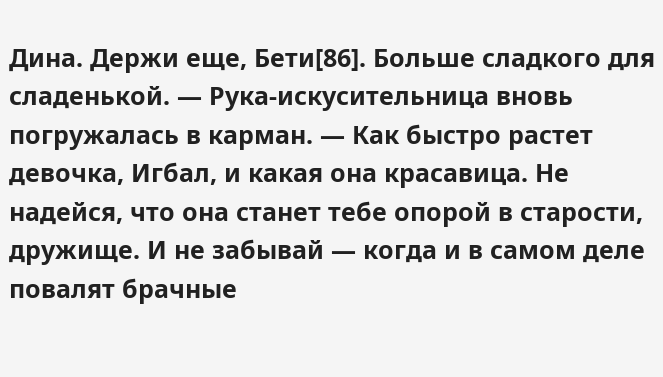Дина. Держи еще, Бети[86]. Больше сладкого для сладенькой. — Рука-искусительница вновь погружалась в карман. — Как быстро растет девочка, Игбал, и какая она красавица. Не надейся, что она станет тебе опорой в старости, дружище. И не забывай — когда и в самом деле повалят брачные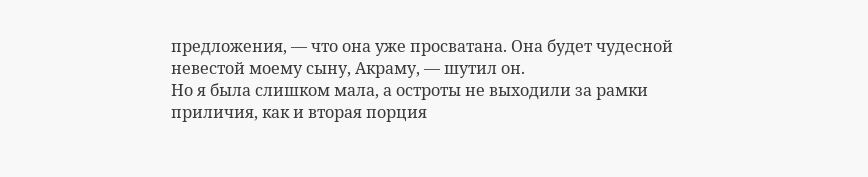предложения, — что она уже просватана. Она будет чудесной невестой моему сыну, Акраму, — шутил он.
Но я была слишком мала, а остроты не выходили за рамки приличия, как и вторая порция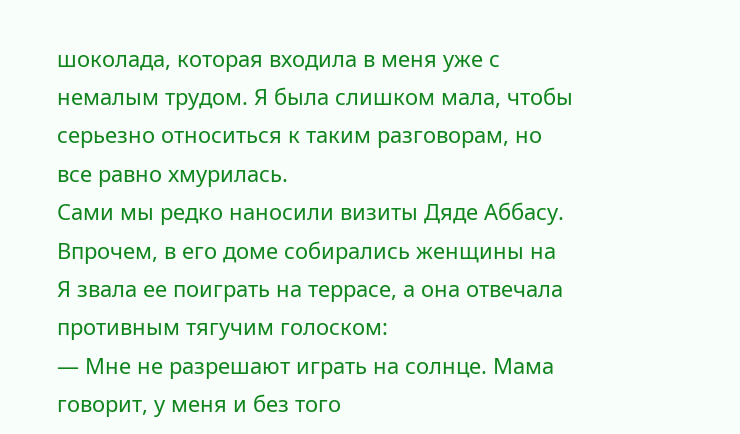шоколада, которая входила в меня уже с немалым трудом. Я была слишком мала, чтобы серьезно относиться к таким разговорам, но все равно хмурилась.
Сами мы редко наносили визиты Дяде Аббасу. Впрочем, в его доме собирались женщины на
Я звала ее поиграть на террасе, а она отвечала противным тягучим голоском:
— Мне не разрешают играть на солнце. Мама говорит, у меня и без того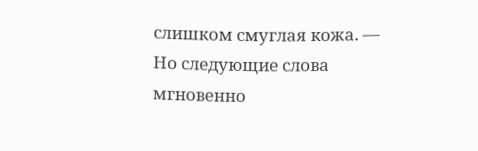слишком смуглая кожа. — Но следующие слова мгновенно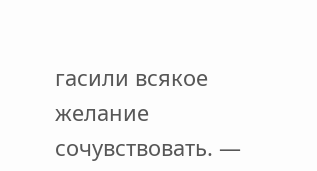гасили всякое желание сочувствовать. —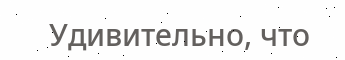Удивительно, что